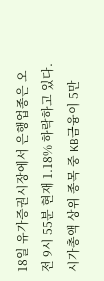18일 유가증권시장에서 은행업종은 오전 9시 55분 현재 1.18% 하락하고 있다.
시가총액 상위 종목 중 KB금융이 5만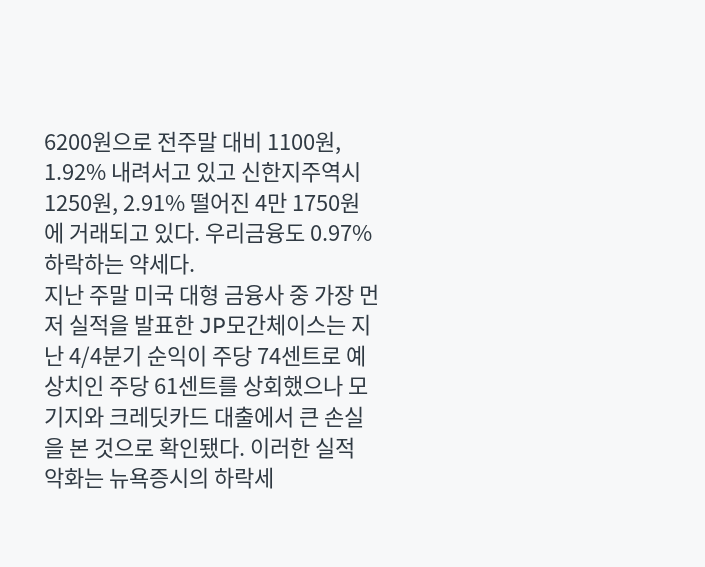6200원으로 전주말 대비 1100원, 1.92% 내려서고 있고 신한지주역시 1250원, 2.91% 떨어진 4만 1750원에 거래되고 있다. 우리금융도 0.97% 하락하는 약세다.
지난 주말 미국 대형 금융사 중 가장 먼저 실적을 발표한 JP모간체이스는 지난 4/4분기 순익이 주당 74센트로 예상치인 주당 61센트를 상회했으나 모기지와 크레딧카드 대출에서 큰 손실을 본 것으로 확인됐다. 이러한 실적 악화는 뉴욕증시의 하락세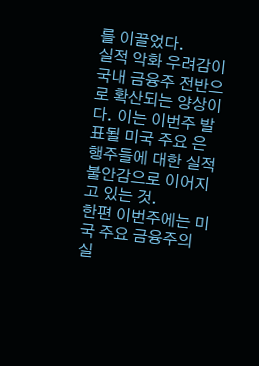를 이끌었다.
실적 악화 우려감이 국내 금융주 전반으로 확산되는 양상이다. 이는 이번주 발표될 미국 주요 은행주들에 대한 실적 불안감으로 이어지고 있는 것.
한편 이번주에는 미국 주요 금융주의 실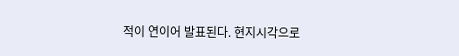적이 연이어 발표된다. 현지시각으로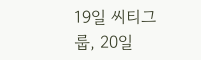19일 씨티그룹, 20일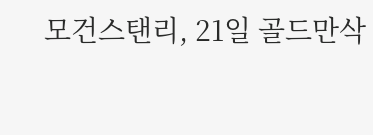모건스탠리, 21일 골드만삭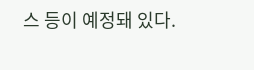스 등이 예정돼 있다.